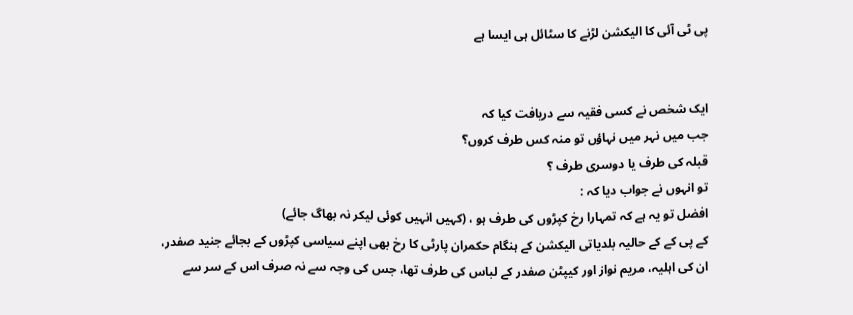پی ٹی آئی کا الیکشن لڑنے کا سٹائل ہی ایسا ہے


ایک شخص نے کسی فقیہ سے دریافت کیا کہ
جب میں نہر میں نہاؤں تو منہ کس طرف کروں؟
قبلہ کی طرف یا دوسری طرف ؟
تو انہوں نے جواب دیا کہ :
افضل تو یہ ہے کہ تمہارا رخ کپڑوں کی طرف ہو ، (کہیں انہیں کوئی لیکر نہ بھاگ جائے)
کے پی کے کے حالیہ بلدیاتی الیکشن کے ہنگام حکمران پارٹی کا رخ بھی اپنے سیاسی کپڑوں کے بجائے جنید صفدر، ان کی اہلیہ، مریم نواز اور کیپٹن صفدر کے لباس کی طرف تھا، جس کی وجہ سے نہ صرف اس کے سر سے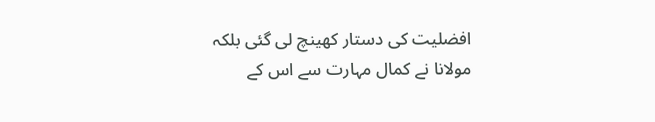افضلیت کی دستار کھینچ لی گئی بلکہ مولانا نے کمال مہارت سے اس کے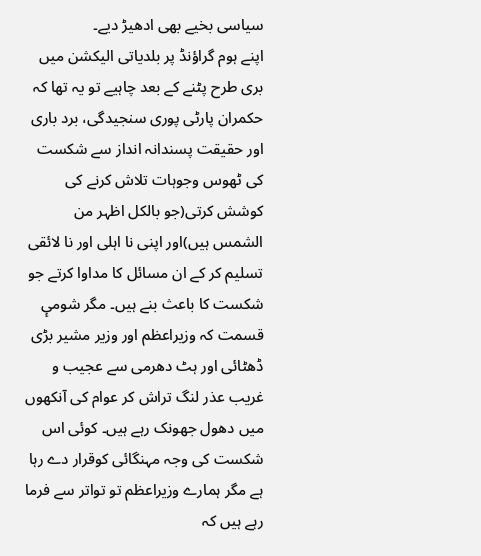سیاسی بخیے بھی ادھیڑ دیے۔
اپنے ہوم گراؤنڈ پر بلدیاتی الیکشن میں بری طرح پٹنے کے بعد چاہیے تو یہ تھا کہ حکمران پارٹی پوری سنجیدگی، برد باری اور حقیقت پسندانہ انداز سے شکست کی ٹھوس وجوہات تلاش کرنے کی کوشش کرتی(جو بالکل اظہر من الشمس ہیں)اور اپنی نا اہلی اور نا لائقی تسلیم کر کے ان مسائل کا مداوا کرتے جو شکست کا باعث بنے ہیں۔ مگر شومیٕ قسمت کہ وزیراعظم اور وزیر مشیر بڑی ڈھٹائی اور ہٹ دھرمی سے عجیب و غریب عذر لنگ تراش کر عوام کی آنکھوں میں دھول جھونک رہے ہیں۔ کوئی اس شکست کی وجہ مہنگائی کوقرار دے رہا ہے مگر ہمارے وزیراعظم تو تواتر سے فرما رہے ہیں کہ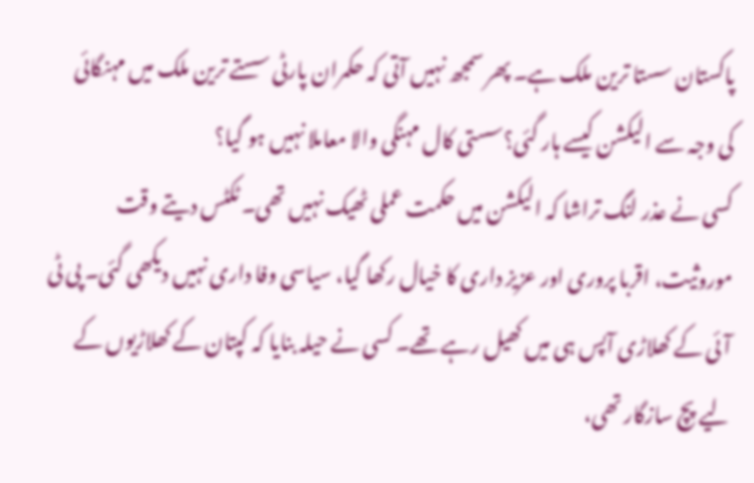پاکستان سستا ترین ملک ہے۔ پھر سمجھ نہیں آتی کہ حکمران پارٹی سستے ترین ملک میں مہنگائی کی وجہ سے الیکشن کیسے ہار گئی؟سستی کال مہنگی والا معاملا نہیں ہو گیا؟
کسی نے عذر لنگ تراشا کہ الیکشن میں حکمت عملی ٹھیک نہیں تھی۔ ٹکٹس دیتے وقت موروثیت، اقربا پروری اور عزیز داری کا خیال رکھا گیا، سیاسی وفا داری نہیں دیکھی گئی۔ پی ٹی آئی کے کھلاڑی آپس ہی میں کھیل رہے تھے۔ کسی نے حیلہ بنایا کہ کپتان کے کھلاڑیوں کے لیے پچ سازگار تھی،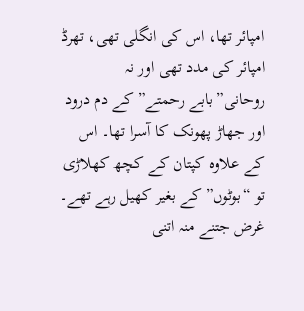امپائر تھا، اس کی انگلی تھی، تھرڈ امپائر کی مدد تھی اور نہ روحانی”بابے رحمتے” کے دم درود اور جھاڑ پھونک کا آسرا تھا۔ اس کے علاوہ کپتان کے کچھ کھلاڑی تو “بوٹوں” کے بغیر کھیل رہے تھے۔ غرض جتنے منہ اتنی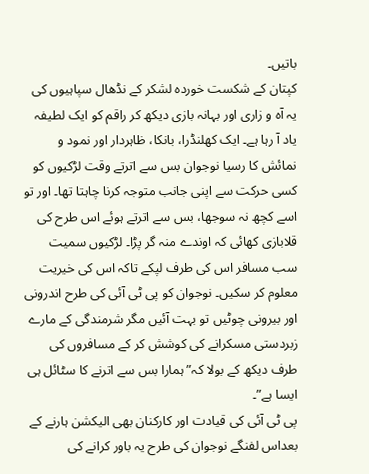باتیں۔
کپتان کے شکست خوردہ لشکر کے نڈھال سپاہیوں کی یہ آہ و زاری اور بہانہ بازی دیکھ کر راقم کو ایک لطیفہ یاد آ رہا ہے۔ ایک کھلنڈرا، بانکا، ظاہردار اور نمود و نمائش کا رسیا نوجوان بس سے اترتے وقت لڑکیوں کو کسی حرکت سے اپنی جانب متوجہ کرنا چاہتا تھا۔ اور تو اسے کچھ نہ سوجھا، بس سے اترتے ہوئے اس طرح کی قلابازی کھائی کہ اوندے منہ گر پڑا۔ لڑکیوں سمیت سب مسافر اس کی طرف لپکے تاکہ اس کی خیریت معلوم کر سکیں۔ نوجوان کو پی ٹی آئی کی طرح اندرونی اور بیرونی چوٹیں تو بہت آئیں مگر شرمندگی کے مارے زبردستی مسکرانے کی کوشش کر کے مسافروں کی طرف دیکھ کے بولا کہ”ہمارا بس سے اترنے کا سٹائل ہی ایسا ہے”۔
پی ٹی آئی کی قیادت اور کارکنان بھی الیکشن ہارنے کے بعداس لفنگے نوجوان کی طرح یہ باور کرانے کی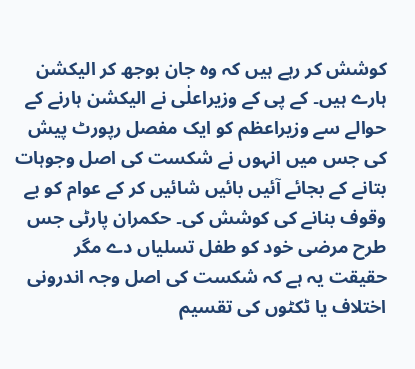کوشش کر رہے ہیں کہ وہ جان بوجھ کر الیکشن ہارے ہیں۔ کے پی کے وزیراعلٰی نے الیکشن ہارنے کے حوالے سے وزیراعظم کو ایک مفصل رپورٹ پیش کی جس میں انہوں نے شکست کی اصل وجوہات بتانے کے بجائے آئیں بائیں شائیں کر کے عوام کو بے وقوف بنانے کی کوشش کی۔ حکمران پارٹی جس طرح مرضی خود کو طفل تسلیاں دے مگر حقیقت یہ ہے کہ شکست کی اصل وجہ اندرونی اختلاف یا ٹکٹوں کی تقسیم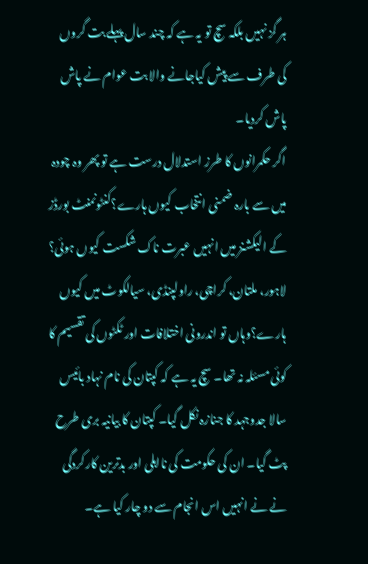ہر گز نہیں بلکہ سچ تو یہ ہے کہ چند سال پہلے بت گروں کی طرف سے پیش کیاجانے والا بت عوام نے پاش پاش کردیا۔
اگر حکمرانوں کا طرز استدلال درست ہے تو پھر وہ چودہ میں سے بارہ ضمنی انتخاب کیوں ہارے؟کنٹونمنٹ بورڈز کے الیکشنز میں انہیں عبرت ناک شکست کیوں ہوئی؟ لاہور، ملتان، کراچی، راولپنڈی، سیالکوٹ میں کیوں ہارے؟وہاں تو اندرونی اختلافات اور ٹکٹوں کی تقسیم کا کوئی مسئلہ نہ تھا۔ سچ یہ ہے کہ کپتان کی نام نہاد بائیس سالا جدوجہد کا جنازہ نکل گیا۔ کپتان کا بیانیہ بری طرح پٹ گیا۔ ان کی حکومت کی نااہلی اور بدترین کارکردگی نے نے انہیں اس انجام سے دو چار کیا ہے۔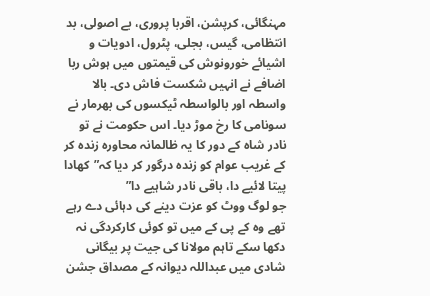مہنگائی، کرپشن، اقربا پروری، بے اصولی، بد انتظامی، گیس، بجلی، پٹرول، ادویات و اشیائے خورونوش کی قیمتوں میں ہوش ربا اضافے نے انہیں شکست فاش دی۔ بالا واسطہ اور بالواسطہ ٹیکسوں کی بھرمار نے سونامی کا رخ موڑ دیا۔ اس حکومت نے تو نادر شاہ کے دور کا یہ ظالمانہ محاورہ زندہ کر کے غریب عوام کو زندہ درگور کر دیا کہ”کھادا پیتا لائیے دا، باقی نادر شاہیے دا”
جو لوگ ووٹ کو عزت دینے کی دہائی دے رہے تھے وہ کے پی کے میں تو کوئی کارکردگی نہ دکھا سکے تاہم مولانا کی جیت پر بیگانی شادی میں عبداللہ دیوانہ کے مصداق جشن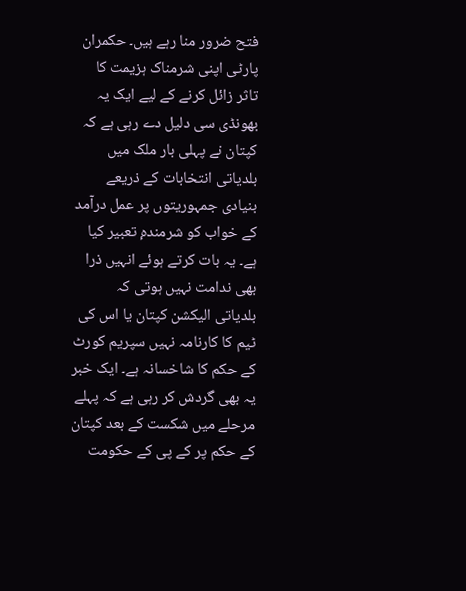فتح ضرور منا رہے ہیں۔ حکمران پارٹی اپنی شرمناک ہزیمت کا تاثر زائل کرنے کے لیے ایک یہ بھونڈی سی دلیل دے رہی ہے کہ کپتان نے پہلی بار ملک میں بلدیاتی انتخابات کے ذریعے بنیادی جمہوریتوں پر عمل درآمد کے خواب کو شرمندہٕ تعبیر کیا ہے۔ یہ بات کرتے ہوئے انہیں ذرا بھی ندامت نہیں ہوتی کہ بلدیاتی الیکشن کپتان یا اس کی ٹیم کا کارنامہ نہیں سپریم کورٹ کے حکم کا شاخسانہ ہے۔ ایک خبر یہ بھی گردش کر رہی ہے کہ پہلے مرحلے میں شکست کے بعد کپتان کے حکم پر کے پی کے حکومت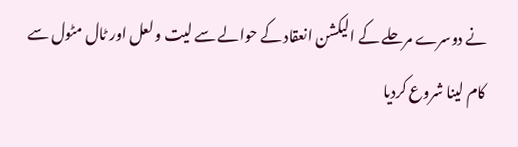نے دوسرے مرحلے کے الیکشن انعقاد کے حوالے سے لیت و لعل اور ٹال مٹول سے کام لینا شروع کردیا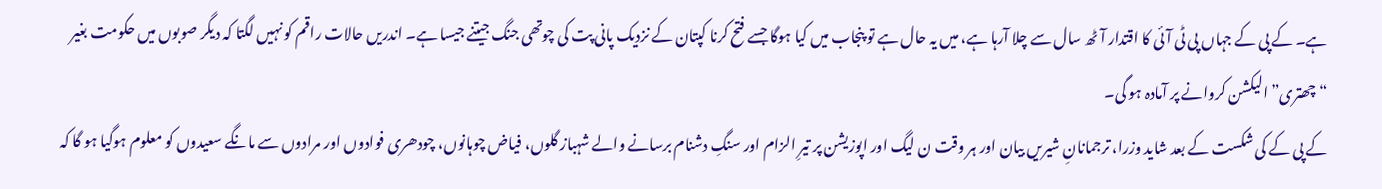ہے۔ کے پی کے جہاں پی ٹی آئی کا اقتدار آٹھ سال سے چلا آرہا ہے، میں یہ حال ہے تو پنجاب میں کیا ہوگا جسے فتح کرنا کپتان کے نزدیک پانی پت کی چوتھی جنگ جیتنے جیسا ہے۔ اندریں حالات راقم کو نہیں لگتا کہ دیگر صوبوں میں حکومت بغیر “چھتری” الیکشن کروانے پر آمادہ ہو گی۔
کے پی کے کی شکست کے بعد شاید وزرا، ترجمانانِ شیریں بیان اور ہر وقت ن لیگ اور اپوزیشن پر تیرِ الزام اور سنگِ دشنام برسانے والے شہباز گلوں، فیاض چوہانوں، چودھری فوادوں اور مرادوں سے مانگے سعیدوں کو معلوم ہوگیا ہو گا کہ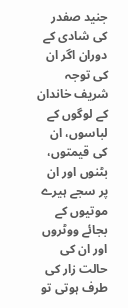جنید صفدر کی شادی کے دوران اگر ان کی توجہ شریف خاندان کے لوگوں کے لباسوں، ان کی قیمتوں، بٹنوں اور ان پر سجے ہیرے موتیوں کے بجائے ووٹروں اور ان کی حالت زار کی طرف ہوتی تو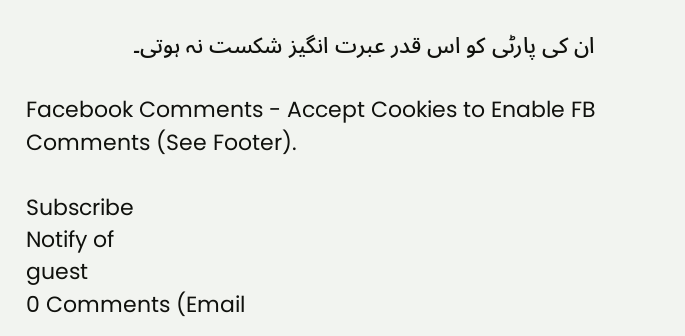ان کی پارٹی کو اس قدر عبرت انگیز شکست نہ ہوتی۔

Facebook Comments - Accept Cookies to Enable FB Comments (See Footer).

Subscribe
Notify of
guest
0 Comments (Email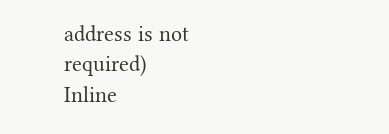address is not required)
Inline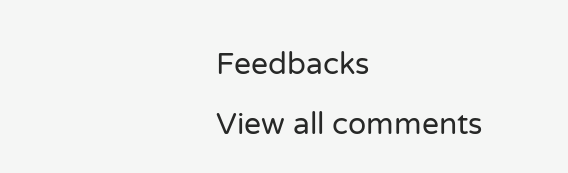Feedbacks
View all comments